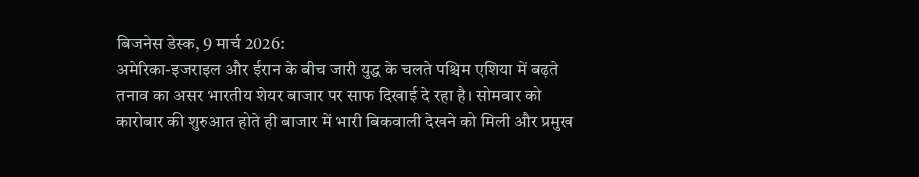बिजनेस डेस्क, 9 मार्च 2026:
अमेरिका-इजराइल और ईरान के बीच जारी युद्ध के चलते पश्चिम एशिया में बढ़ते तनाव का असर भारतीय शेयर बाजार पर साफ दिखाई दे रहा है। सोमवार को कारोबार की शुरुआत होते ही बाजार में भारी बिकवाली देखने को मिली और प्रमुख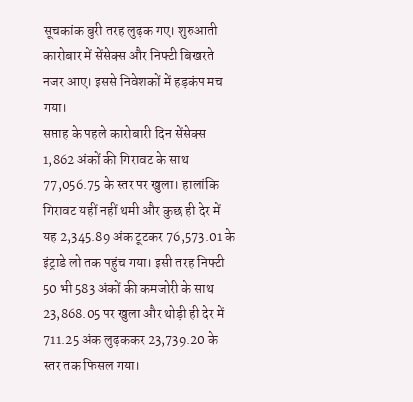सूचकांक बुरी तरह लुढ़क गए। शुरुआती कारोबार में सेंसेक्स और निफ्टी बिखरते नजर आए। इससे निवेशकों में हड़कंप मच गया।
सप्ताह के पहले कारोबारी दिन सेंसेक्स 1,862 अंकों की गिरावट के साथ 77,056.75 के स्तर पर खुला। हालांकि गिरावट यहीं नहीं थमी और कुछ ही देर में यह 2,345.89 अंक टूटकर 76,573.01 के इंट्राडे लो तक पहुंच गया। इसी तरह निफ्टी 50 भी 583 अंकों की कमजोरी के साथ 23,868.05 पर खुला और थोड़ी ही देर में 711.25 अंक लुढ़ककर 23,739.20 के स्तर तक फिसल गया।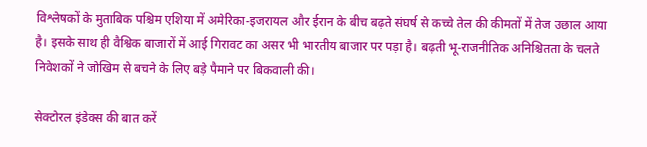विश्लेषकों के मुताबिक पश्चिम एशिया में अमेरिका-इजरायल और ईरान के बीच बढ़ते संघर्ष से कच्चे तेल की कीमतों में तेज उछाल आया है। इसके साथ ही वैश्विक बाजारों में आई गिरावट का असर भी भारतीय बाजार पर पड़ा है। बढ़ती भू-राजनीतिक अनिश्चितता के चलते निवेशकों ने जोखिम से बचने के लिए बड़े पैमाने पर बिकवाली की।

सेक्टोरल इंडेक्स की बात करें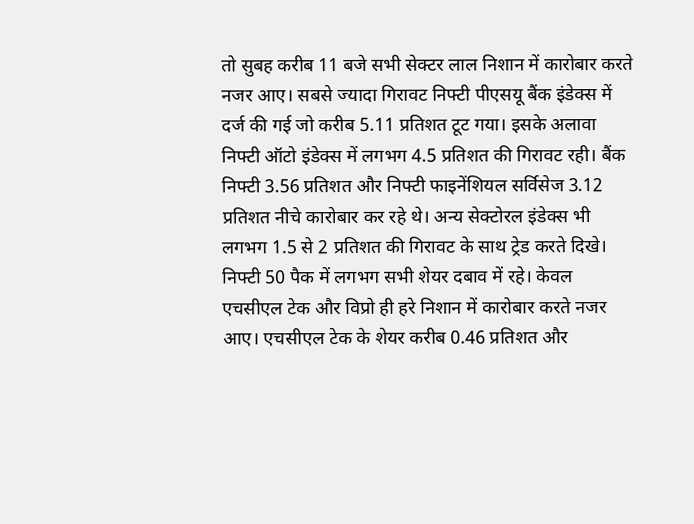तो सुबह करीब 11 बजे सभी सेक्टर लाल निशान में कारोबार करते नजर आए। सबसे ज्यादा गिरावट निफ्टी पीएसयू बैंक इंडेक्स में दर्ज की गई जो करीब 5.11 प्रतिशत टूट गया। इसके अलावा निफ्टी ऑटो इंडेक्स में लगभग 4.5 प्रतिशत की गिरावट रही। बैंक निफ्टी 3.56 प्रतिशत और निफ्टी फाइनेंशियल सर्विसेज 3.12 प्रतिशत नीचे कारोबार कर रहे थे। अन्य सेक्टोरल इंडेक्स भी लगभग 1.5 से 2 प्रतिशत की गिरावट के साथ ट्रेड करते दिखे।
निफ्टी 50 पैक में लगभग सभी शेयर दबाव में रहे। केवल एचसीएल टेक और विप्रो ही हरे निशान में कारोबार करते नजर आए। एचसीएल टेक के शेयर करीब 0.46 प्रतिशत और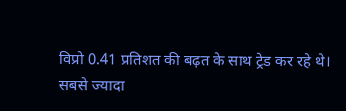विप्रो 0.41 प्रतिशत की बढ़त के साथ ट्रेड कर रहे थे।
सबसे ज्यादा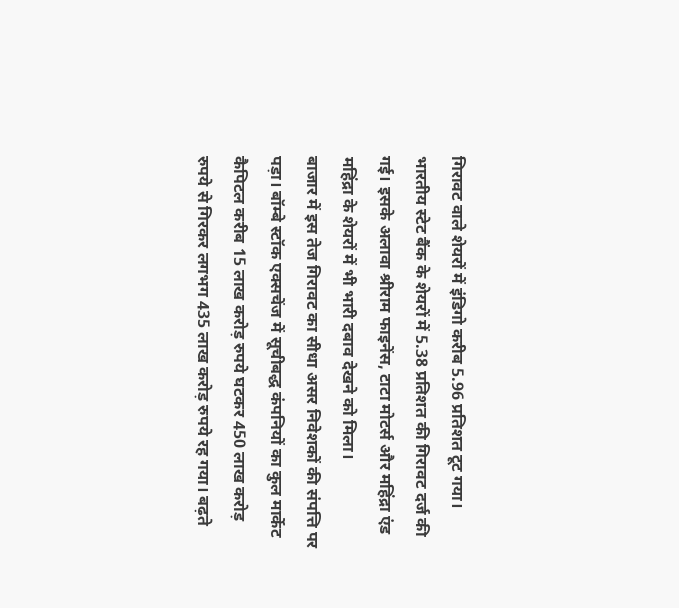गिरावट वाले शेयरों में इंडिगो करीब 5.96 प्रतिशत टूट गया। भारतीय स्टेट बैंक के शेयरों में 5.38 प्रतिशत की गिरावट दर्ज की गई। इसके अलावा श्रीराम फाइनेंस, टाटा मोटर्स और महिंद्रा एंड महिंद्रा के शेयरों में भी भारी दबाव देखने को मिला।
बाजार में इस तेज गिरावट का सीधा असर निवेशकों की संपत्ति पर पड़ा। बॉम्बे स्टॉक एक्सचेंज में सूचीबद्ध कंपनियों का कुल मार्केट कैपिटल करीब 15 लाख करोड़ रुपये घटकर 450 लाख करोड़ रुपये से गिरकर लगभग 435 लाख करोड़ रुपये रह गया। बढ़ते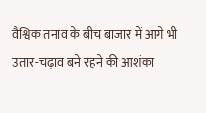वैश्विक तनाव के बीच बाजार में आगे भी उतार-चढ़ाव बने रहने की आशंका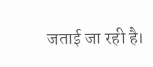जताई जा रही है।